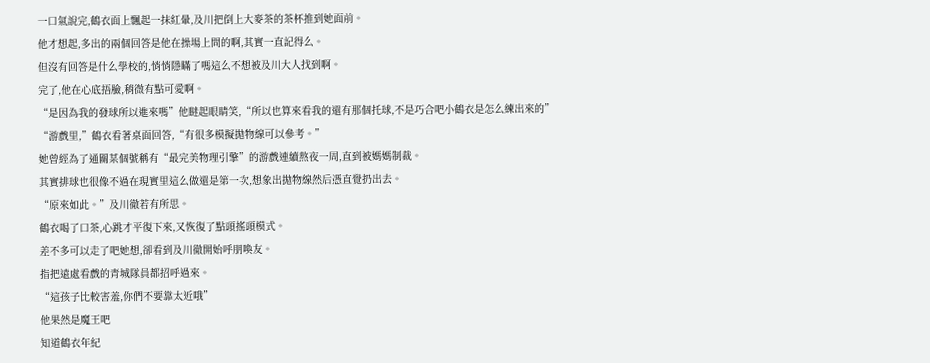一口氣說完,鶴衣面上飄起一抹紅暈,及川把倒上大麥茶的茶杯推到她面前。
他才想起,多出的兩個回答是他在操場上問的啊,其實一直記得么。
但沒有回答是什么學校的,悄悄隱瞞了嗎這么不想被及川大人找到啊。
完了,他在心底捂臉,稍微有點可愛啊。
“是因為我的發球所以進來嗎”他瞇起眼睛笑,“所以也算來看我的還有那個托球,不是巧合吧小鶴衣是怎么練出來的”
“游戲里,”鶴衣看著桌面回答,“有很多模擬拋物線可以參考。”
她曾經為了通關某個號稱有“最完美物理引擎”的游戲連續熬夜一周,直到被媽媽制裁。
其實排球也很像不過在現實里這么做還是第一次,想象出拋物線然后憑直覺扔出去。
“原來如此。”及川徹若有所思。
鶴衣喝了口茶,心跳才平復下來,又恢復了點頭搖頭模式。
差不多可以走了吧她想,卻看到及川徹開始呼朋喚友。
指把遠處看戲的青城隊員都招呼過來。
“這孩子比較害羞,你們不要靠太近哦”
他果然是魔王吧
知道鶴衣年紀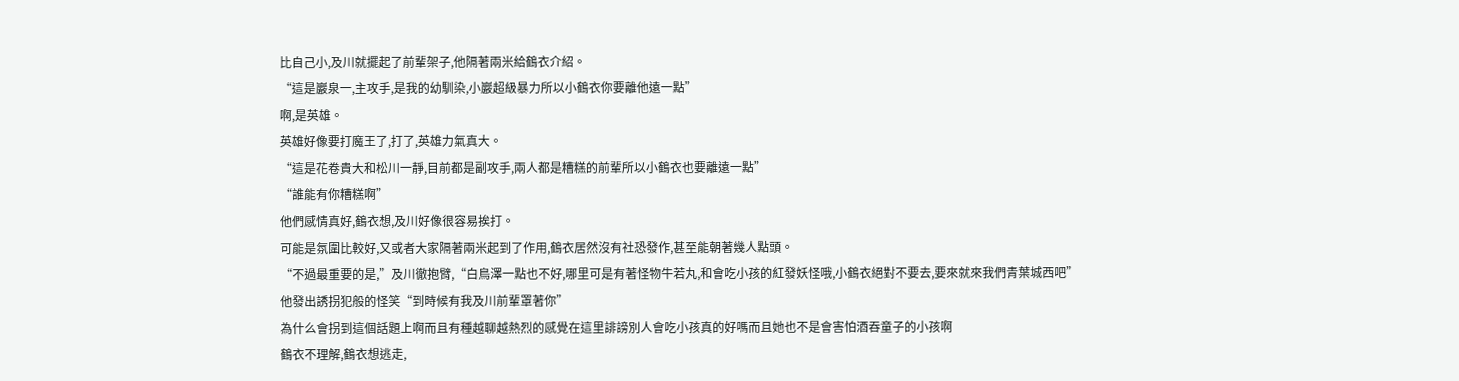比自己小,及川就擺起了前輩架子,他隔著兩米給鶴衣介紹。
“這是巖泉一,主攻手,是我的幼馴染,小巖超級暴力所以小鶴衣你要離他遠一點”
啊,是英雄。
英雄好像要打魔王了,打了,英雄力氣真大。
“這是花卷貴大和松川一靜,目前都是副攻手,兩人都是糟糕的前輩所以小鶴衣也要離遠一點”
“誰能有你糟糕啊”
他們感情真好,鶴衣想,及川好像很容易挨打。
可能是氛圍比較好,又或者大家隔著兩米起到了作用,鶴衣居然沒有社恐發作,甚至能朝著幾人點頭。
“不過最重要的是,”及川徹抱臂,“白鳥澤一點也不好,哪里可是有著怪物牛若丸,和會吃小孩的紅發妖怪哦,小鶴衣絕對不要去,要來就來我們青葉城西吧”
他發出誘拐犯般的怪笑“到時候有我及川前輩罩著你”
為什么會拐到這個話題上啊而且有種越聊越熱烈的感覺在這里誹謗別人會吃小孩真的好嗎而且她也不是會害怕酒吞童子的小孩啊
鶴衣不理解,鶴衣想逃走,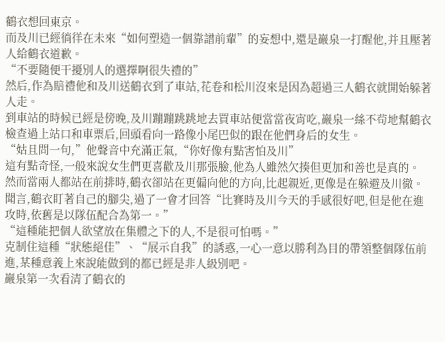鶴衣想回東京。
而及川已經徜徉在未來“如何塑造一個靠譜前輩”的妄想中,還是巖泉一打醒他,并且壓著人給鶴衣道歉。
“不要隨便干擾別人的選擇啊很失禮的”
然后,作為賠禮他和及川送鶴衣到了車站,花卷和松川沒來是因為超過三人鶴衣就開始躲著人走。
到車站的時候已經是傍晚,及川蹦蹦跳跳地去買車站便當當夜宵吃,巖泉一絲不茍地幫鶴衣檢查過上站口和車票后,回頭看向一路像小尾巴似的跟在他們身后的女生。
“姑且問一句,”他聲音中充滿正氣,“你好像有點害怕及川”
這有點奇怪,一般來說女生們更喜歡及川那張臉,他為人雖然欠揍但更加和善也是真的。
然而當兩人都站在前排時,鶴衣卻站在更偏向他的方向,比起親近,更像是在躲避及川徹。
聞言,鶴衣盯著自己的腳尖,過了一會才回答“比賽時及川今天的手感很好吧,但是他在進攻時,依舊是以隊伍配合為第一。”
“這種能把個人欲望放在集體之下的人,不是很可怕嗎。”
克制住這種“狀態絕佳”、“展示自我”的誘惑,一心一意以勝利為目的帶領整個隊伍前進,某種意義上來說能做到的都已經是非人級別吧。
巖泉第一次看清了鶴衣的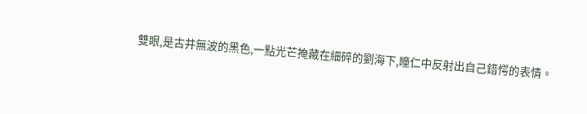雙眼,是古井無波的黑色,一點光芒掩藏在細碎的劉海下,瞳仁中反射出自己錯愕的表情。